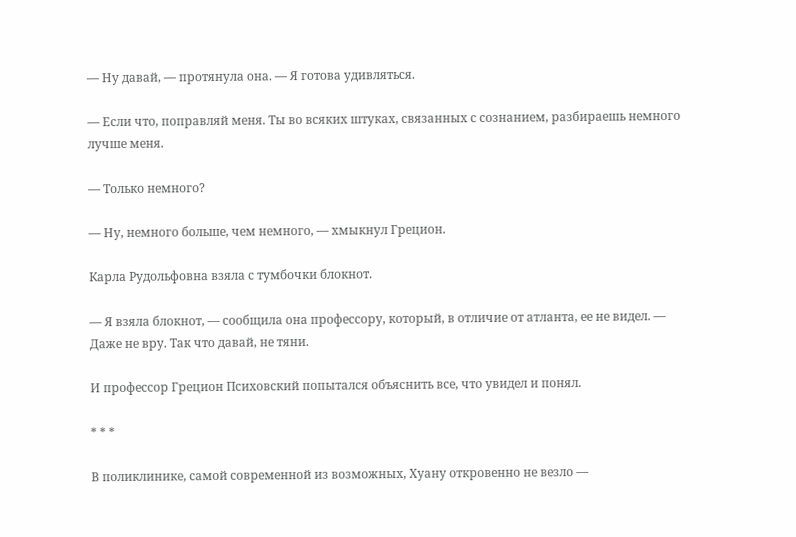— Ну давай, — протянула она. — Я готова удивляться.

— Если что, поправляй меня. Ты во всяких штуках, связанных с сознанием, разбираешь немного лучше меня.

— Только немного?

— Ну, немного больше, чем немного, — хмыкнул Грецион.

Карла Рудольфовна взяла с тумбочки блокнот.

— Я взяла блокнот, — сообщила она профессору, который, в отличие от атланта, ее не видел. — Даже не вру. Так что давай, не тяни.

И профессор Грецион Психовский попытался объяснить все, что увидел и понял.

* * *

В поликлинике, самой современной из возможных, Хуану откровенно не везло —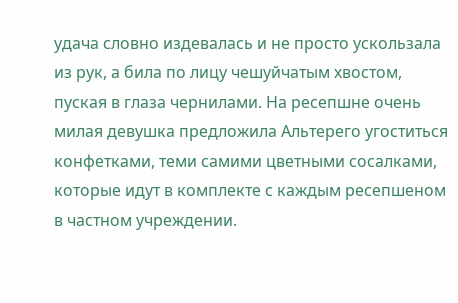удача словно издевалась и не просто ускользала из рук, а била по лицу чешуйчатым хвостом, пуская в глаза чернилами. На ресепшне очень милая девушка предложила Альтерего угоститься конфетками, теми самими цветными сосалками, которые идут в комплекте с каждым ресепшеном в частном учреждении.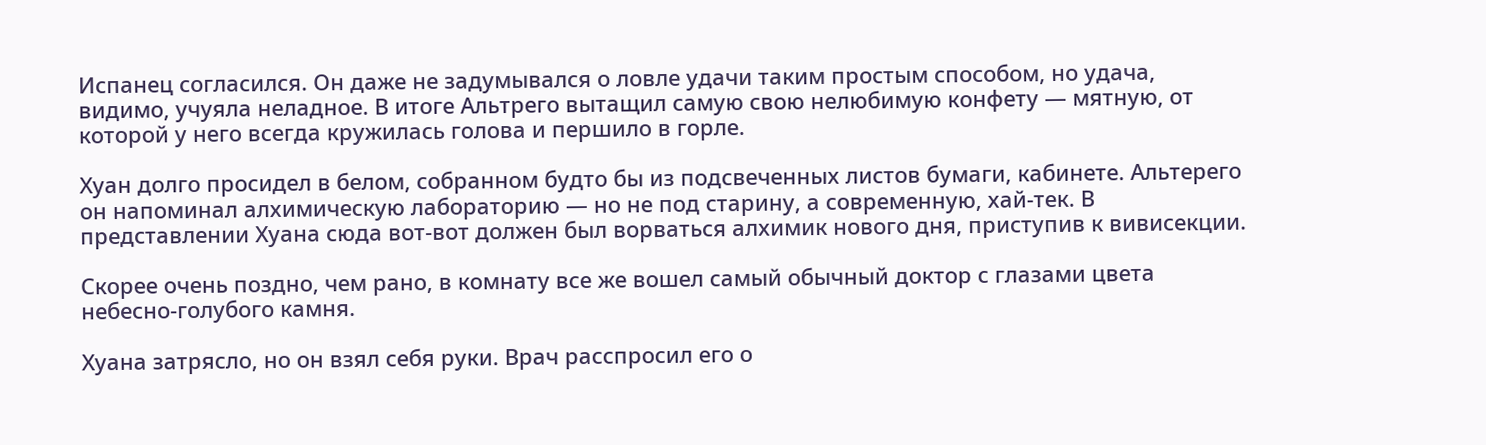Испанец согласился. Он даже не задумывался о ловле удачи таким простым способом, но удача, видимо, учуяла неладное. В итоге Альтрего вытащил самую свою нелюбимую конфету — мятную, от которой у него всегда кружилась голова и першило в горле.

Хуан долго просидел в белом, собранном будто бы из подсвеченных листов бумаги, кабинете. Альтерего он напоминал алхимическую лабораторию — но не под старину, а современную, хай-тек. В представлении Хуана сюда вот-вот должен был ворваться алхимик нового дня, приступив к вивисекции.

Скорее очень поздно, чем рано, в комнату все же вошел самый обычный доктор с глазами цвета небесно-голубого камня.

Хуана затрясло, но он взял себя руки. Врач расспросил его о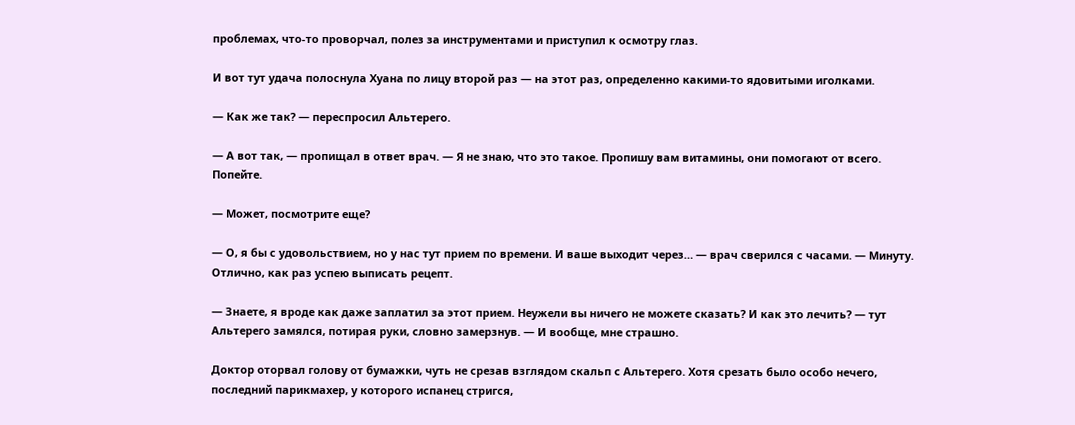проблемах, что-то проворчал, полез за инструментами и приступил к осмотру глаз.

И вот тут удача полоснула Хуана по лицу второй раз — на этот раз, определенно какими-то ядовитыми иголками.

— Как же так? — переспросил Альтерего.

— А вот так, — пропищал в ответ врач. — Я не знаю, что это такое. Пропишу вам витамины, они помогают от всего. Попейте.

— Может, посмотрите еще?

— О, я бы с удовольствием, но у нас тут прием по времени. И ваше выходит через… — врач сверился с часами. — Минуту. Отлично, как раз успею выписать рецепт.

— Знаете, я вроде как даже заплатил за этот прием. Неужели вы ничего не можете сказать? И как это лечить? — тут Альтерего замялся, потирая руки, словно замерзнув. — И вообще, мне страшно.

Доктор оторвал голову от бумажки, чуть не срезав взглядом скальп с Альтерего. Хотя срезать было особо нечего, последний парикмахер, у которого испанец стригся,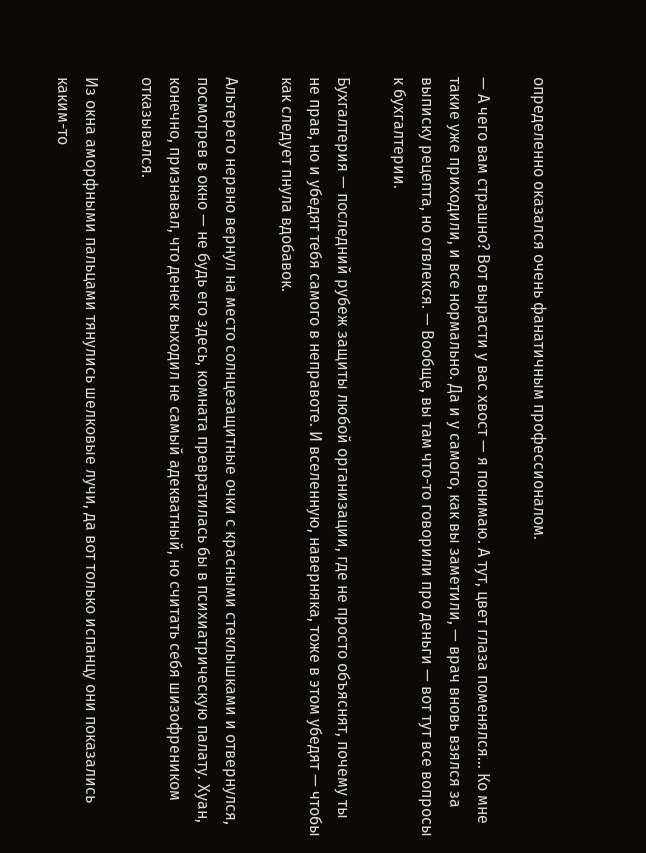определенно оказался очень фанатичным профессионалом.

— А чего вам страшно? Вот вырасти у вас хвост — я понимаю. А тут, цвет глаза поменялся… Ко мне такие уже приходили, и все нормально. Да и у самого, как вы заметили, — врач вновь взялся за выписку рецепта, но отвлекся. — Вообще, вы там что-то говорили про деньги — вот тут все вопросы к бухгалтерии.

Бухгалтерия — последний рубеж защиты любой организации, где не просто объяснят, почему ты не прав, но и убедят тебя самого в неправоте. И вселенную, наверняка, тоже в этом убедят — чтобы как следует пнула вдобавок.

Альтерего нервно вернул на место солнцезащитные очки с красными стеклышками и отвернулся, посмотрев в окно — не будь его здесь, комната превратилась бы в психиатрическую палату. Хуан, конечно, признавал, что денек выходил не самый адекватный, но считать себя шизофреником отказывался.

Из окна аморфными пальцами тянулись шелковые лучи, да вот только испанцу они показались каким-то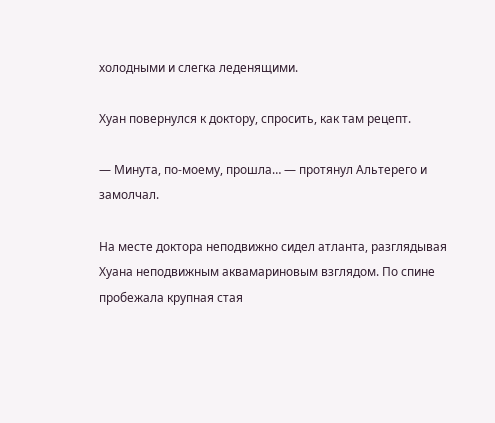холодными и слегка леденящими.

Хуан повернулся к доктору, спросить, как там рецепт.

— Минута, по-моему, прошла… — протянул Альтерего и замолчал.

На месте доктора неподвижно сидел атланта, разглядывая Хуана неподвижным аквамариновым взглядом. По спине пробежала крупная стая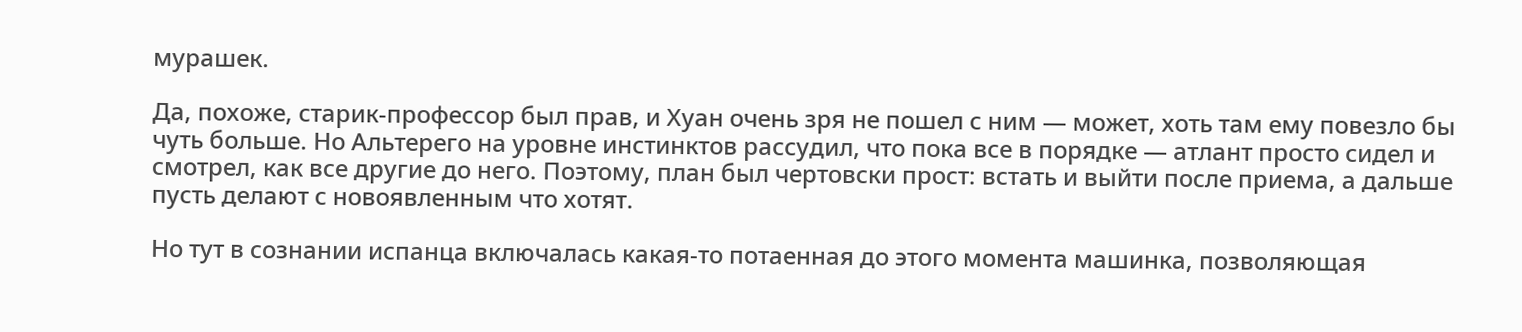мурашек.

Да, похоже, старик-профессор был прав, и Хуан очень зря не пошел с ним — может, хоть там ему повезло бы чуть больше. Но Альтерего на уровне инстинктов рассудил, что пока все в порядке — атлант просто сидел и смотрел, как все другие до него. Поэтому, план был чертовски прост: встать и выйти после приема, а дальше пусть делают с новоявленным что хотят.

Но тут в сознании испанца включалась какая-то потаенная до этого момента машинка, позволяющая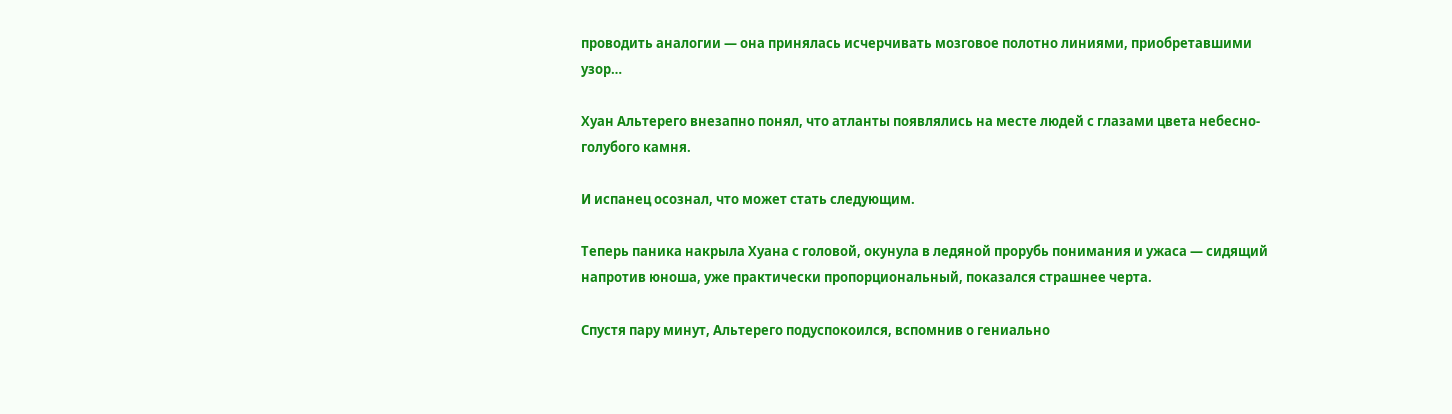проводить аналогии — она принялась исчерчивать мозговое полотно линиями, приобретавшими узор…

Хуан Альтерего внезапно понял, что атланты появлялись на месте людей с глазами цвета небесно-голубого камня.

И испанец осознал, что может стать следующим.

Теперь паника накрыла Хуана с головой, окунула в ледяной прорубь понимания и ужаса — сидящий напротив юноша, уже практически пропорциональный, показался страшнее черта.

Спустя пару минут, Альтерего подуспокоился, вспомнив о гениально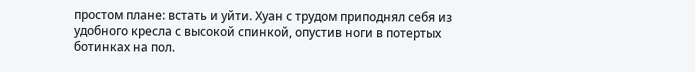простом плане: встать и уйти. Хуан с трудом приподнял себя из удобного кресла с высокой спинкой, опустив ноги в потертых ботинках на пол.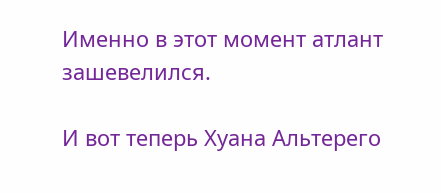Именно в этот момент атлант зашевелился.

И вот теперь Хуана Альтерего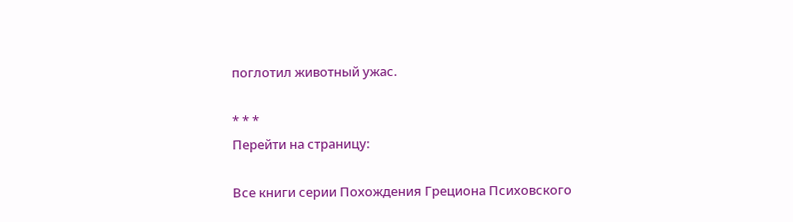поглотил животный ужас.

* * *
Перейти на страницу:

Все книги серии Похождения Грециона Психовского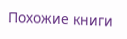Похожие книги